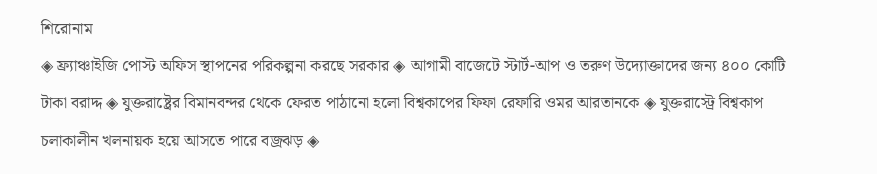শিরোনাম
◈ ফ্র্যাঞ্চাইজি পোস্ট অফিস স্থাপনের পরিকল্পনা করছে সরকার ◈ আগামী বাজেটে স্টার্ট-আপ ও তরুণ উদ্যোক্তাদের জন্য ৪০০ কোটি টাকা বরাদ্দ ◈ যুক্তরাষ্ট্রের বিমানবন্দর থেকে ফেরত পাঠানো হলো বিশ্বকা‌পের ফিফা রেফারি ওমর আরতান‌কে ◈ যুক্তরা‌স্ট্রে বিশ্বকাপ চলাকালীন খলনায়ক হয়ে আস‌তে পারে বজ্রঝড় ◈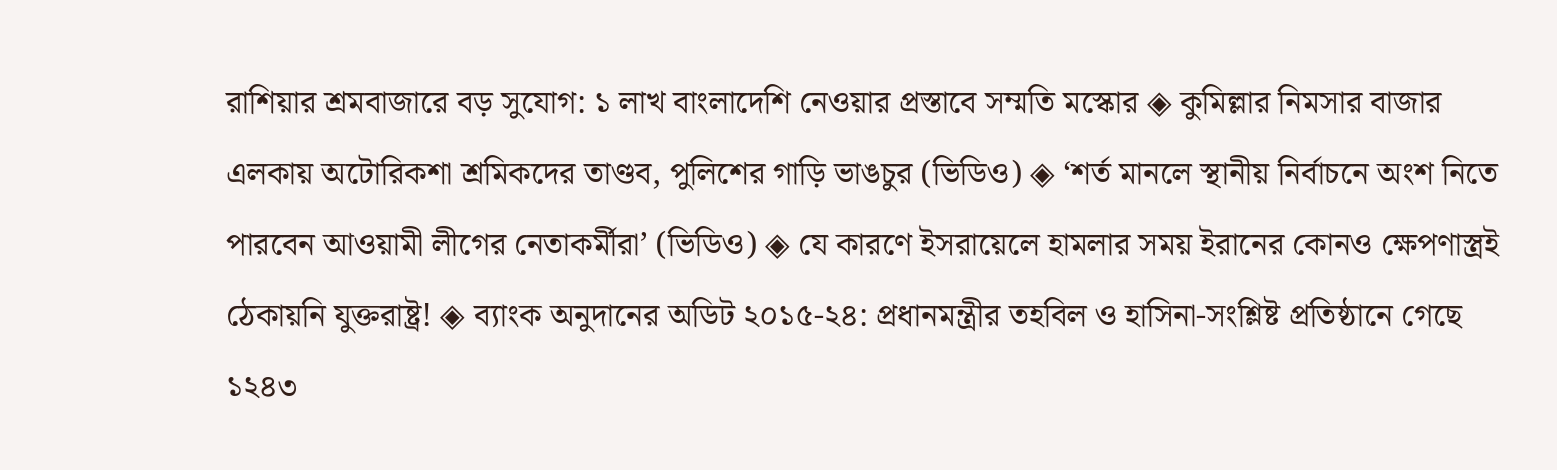রাশিয়ার শ্রমবাজারে বড় সুযোগ: ১ লাখ বাংলাদেশি নেওয়ার প্রস্তাবে সম্মতি মস্কোর ◈ কুমিল্লার নিমসার বাজার এলকায় অটোরিকশা শ্রমিকদের তাণ্ডব, পুলিশের গাড়ি ভাঙচুর (ভিডিও) ◈ ‘শর্ত মানলে স্থানীয় নির্বাচনে অংশ নিতে পারবেন আওয়ামী লীগের নেতাকর্মীরা’ (ভিডিও) ◈ যে কারণে ইসরায়েলে হামলার সময় ইরানের কোনও ক্ষেপণাস্ত্রই ঠেকায়নি যুক্তরাষ্ট্র! ◈ ব্যাংক অনুদানের অডিট ২০১৫-২৪: প্রধানমন্ত্রীর তহবিল ও হাসিনা-সংশ্লিষ্ট প্রতিষ্ঠানে গেছে ১২৪৩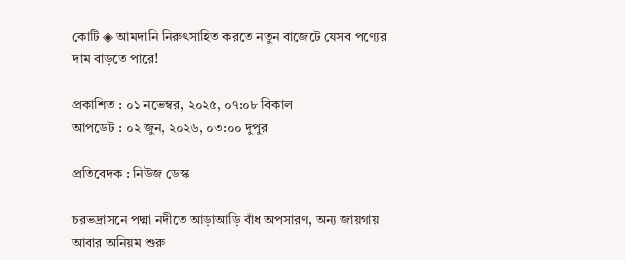কোটি ◈ আমদানি নিরুৎসাহিত করতে নতুন বাজেটে যেসব পণ্যের দাম বাড়তে পারে!

প্রকাশিত : ০১ নভেম্বর, ২০২৫, ০৭:০৮ বিকাল
আপডেট : ০২ জুন, ২০২৬, ০৩:০০ দুপুর

প্রতিবেদক : নিউজ ডেস্ক

চরভদ্রাসনে পদ্মা নদীতে আড়াআড়ি বাঁধ অপসারণ, অন্য জায়গায় আবার অনিয়ম শুরু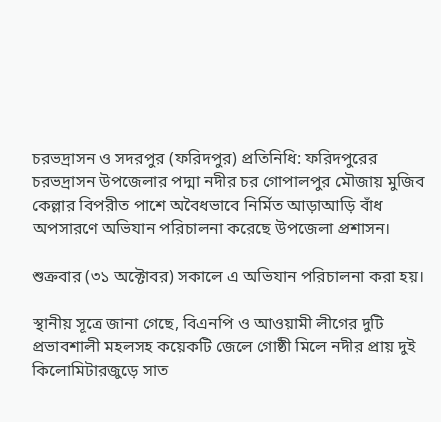চরভদ্রাসন ও সদরপুর (ফরিদপুর) প্রতিনিধি: ফরিদপুরের চরভদ্রাসন উপজেলার পদ্মা নদীর চর গোপালপুর মৌজায় মুজিব কেল্লার বিপরীত পাশে অবৈধভাবে নির্মিত আড়াআড়ি বাঁধ অপসারণে অভিযান পরিচালনা করেছে উপজেলা প্রশাসন।

শুক্রবার (৩১ অক্টোবর) সকালে এ অভিযান পরিচালনা করা হয়।

স্থানীয় সূত্রে জানা গেছে, বিএনপি ও আওয়ামী লীগের দুটি প্রভাবশালী মহলসহ কয়েকটি জেলে গোষ্ঠী মিলে নদীর প্রায় দুই কিলোমিটারজুড়ে সাত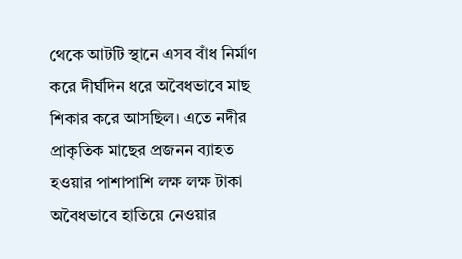থেকে আটটি স্থানে এসব বাঁধ নির্মাণ করে দীর্ঘদিন ধরে অবৈধভাবে মাছ শিকার করে আসছিল। এতে নদীর প্রাকৃতিক মাছের প্রজনন ব্যাহত হওয়ার পাশাপাশি লক্ষ লক্ষ টাকা অবৈধভাবে হাতিয়ে নেওয়ার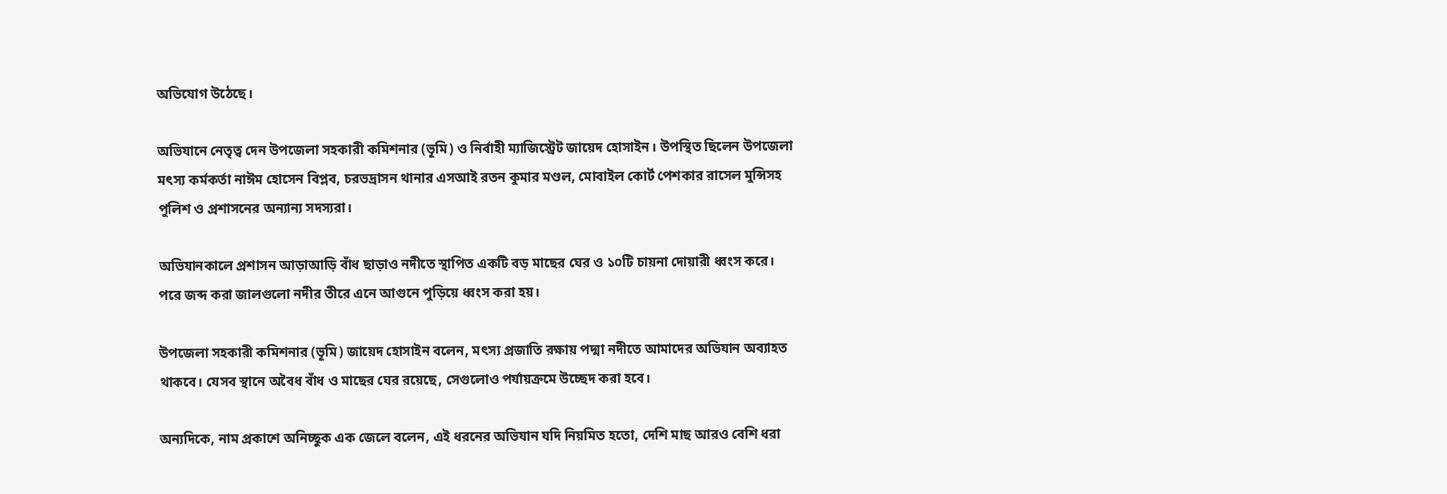অভিযোগ উঠেছে।

অভিযানে নেতৃত্ব দেন উপজেলা সহকারী কমিশনার (ভূমি) ও নির্বাহী ম্যাজিস্ট্রেট জায়েদ হোসাইন। উপস্থিত ছিলেন উপজেলা মৎস্য কর্মকর্তা নাঈম হোসেন বিপ্লব, চরভদ্রাসন থানার এসআই রতন কুমার মণ্ডল, মোবাইল কোর্ট পেশকার রাসেল মুন্সিসহ পুলিশ ও প্রশাসনের অন্যান্য সদস্যরা।

অভিযানকালে প্রশাসন আড়াআড়ি বাঁধ ছাড়াও নদীতে স্থাপিত একটি বড় মাছের ঘের ও ১০টি চায়না দোয়ারী ধ্বংস করে। পরে জব্দ করা জালগুলো নদীর তীরে এনে আগুনে পুড়িয়ে ধ্বংস করা হয়।

উপজেলা সহকারী কমিশনার (ভূমি) জায়েদ হোসাইন বলেন, মৎস্য প্রজাতি রক্ষায় পদ্মা নদীতে আমাদের অভিযান অব্যাহত থাকবে। যেসব স্থানে অবৈধ বাঁধ ও মাছের ঘের রয়েছে, সেগুলোও পর্যায়ক্রমে উচ্ছেদ করা হবে।

অন্যদিকে, নাম প্রকাশে অনিচ্ছুক এক জেলে বলেন, এই ধরনের অভিযান যদি নিয়মিত হতো, দেশি মাছ আরও বেশি ধরা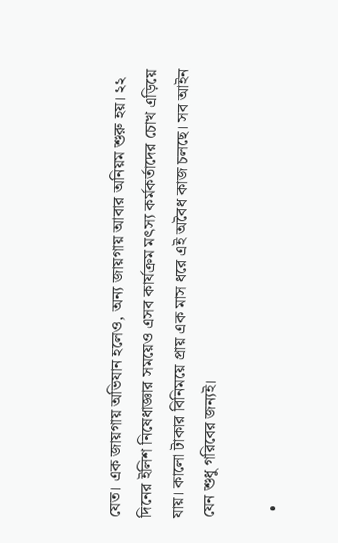যেত। এক জায়গায় অভিযান হলেও, অন্য জায়গায় আবার অনিয়ম শুরু হয়। ২২ দিনের ইলিশ নিষেধাজ্ঞার সময়েও এসব কার্যক্রম মৎস্য কর্মকর্তাদের চোখ এড়িয়ে যায়। কালো টাকার বিনিময়ে প্রায় এক মাস ধরে এই অবৈধ কাজ চলছে। সব আইন যেন শুধু গরিবের জন্যই।

  •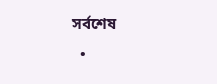সর্বশেষ
  •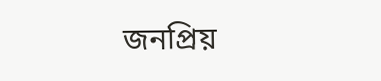জনপ্রিয়